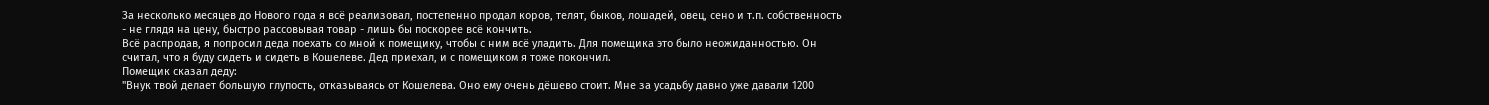За несколько месяцев до Нового года я всё реализовал, постепенно продал коров, телят, быков, лошадей, овец, сено и т.п. собственность - не глядя на цену, быстро рассовывая товар - лишь бы поскорее всё кончить.
Всё распродав, я попросил деда поехать со мной к помещику, чтобы с ним всё уладить. Для помещика это было неожиданностью. Он считал, что я буду сидеть и сидеть в Кошелеве. Дед приехал, и с помещиком я тоже покончил.
Помещик сказал деду:
"Внук твой делает большую глупость, отказываясь от Кошелева. Оно ему очень дёшево стоит. Мне за усадьбу давно уже давали 1200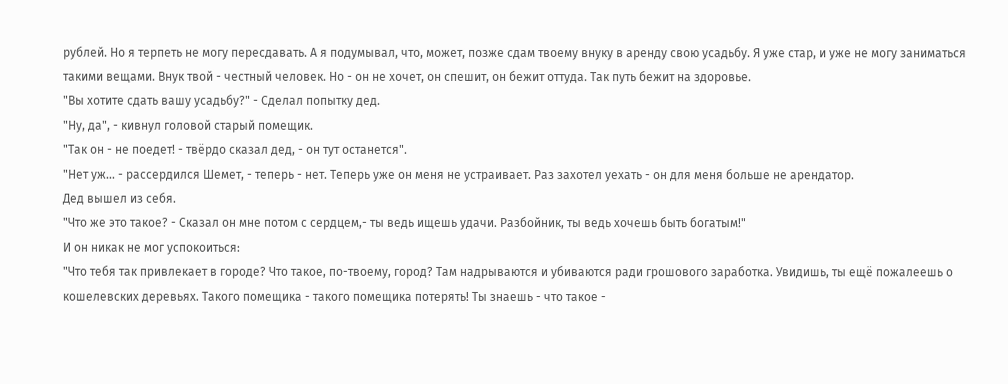рублей. Но я терпеть не могу пересдавать. А я подумывал, что, может, позже сдам твоему внуку в аренду свою усадьбу. Я уже стар, и уже не могу заниматься такими вещами. Внук твой - честный человек. Но - он не хочет, он спешит, он бежит оттуда. Так путь бежит на здоровье.
"Вы хотите сдать вашу усадьбу?" - Сделал попытку дед.
"Ну, да", - кивнул головой старый помещик.
"Так он - не поедет! - твёрдо сказал дед, - он тут останется".
"Нет уж... - рассердился Шемет, - теперь - нет. Теперь уже он меня не устраивает. Раз захотел уехать - он для меня больше не арендатор.
Дед вышел из себя.
"Что же это такое? - Сказал он мне потом с сердцем,- ты ведь ищешь удачи. Разбойник, ты ведь хочешь быть богатым!"
И он никак не мог успокоиться:
"Что тебя так привлекает в городе? Что такое, по-твоему, город? Там надрываются и убиваются ради грошового заработка. Увидишь, ты ещё пожалеешь о кошелевских деревьях. Такого помещика - такого помещика потерять! Ты знаешь - что такое -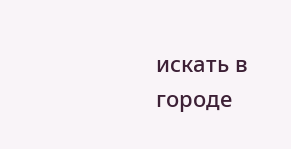искать в городе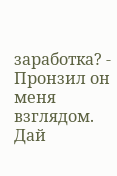заработка? - Пронзил он меня взглядом. Дай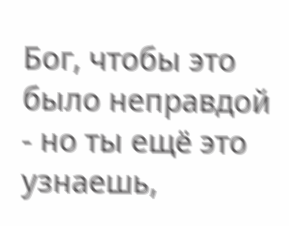Бог, чтобы это было неправдой - но ты ещё это узнаешь,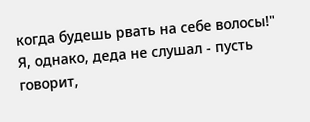когда будешь рвать на себе волосы!"
Я, однако, деда не слушал - пусть говорит,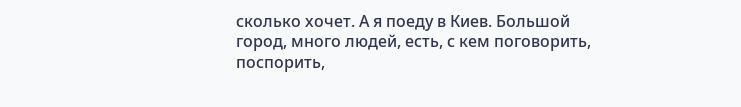сколько хочет. А я поеду в Киев. Большой город, много людей, есть, с кем поговорить, поспорить,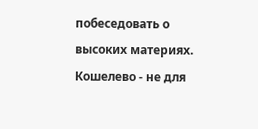побеседовать о высоких материях. Кошелево - не для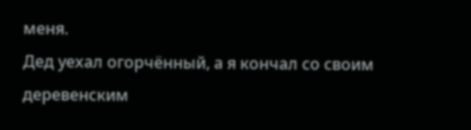меня.
Дед уехал огорчённый, а я кончал со своим деревенским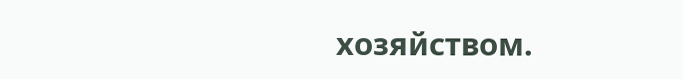хозяйством.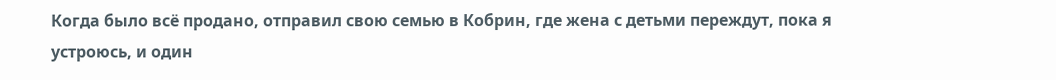Когда было всё продано, отправил свою семью в Кобрин, где жена с детьми переждут, пока я устроюсь, и один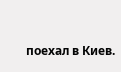поехал в Киев.